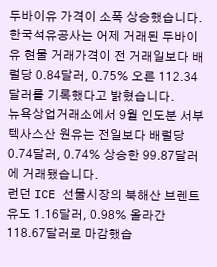두바이유 가격이 소폭 상승했습니다.
한국석유공사는 어제 거래된 두바이유 현물 거래가격이 전 거래일보다 배럴당 0.84달러, 0.75% 오른 112.34달러를 기록했다고 밝혔습니다.
뉴욕상업거래소에서 9월 인도분 서부 텍사스산 원유는 전일보다 배럴당 0.74달러, 0.74% 상승한 99.87달러에 거래됐습니다.
런던 ICE 선물시장의 북해산 브렌트유도 1.16달러, 0.98% 올라간 118.67달러로 마감했습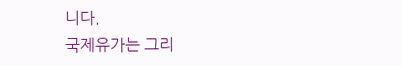니다.
국제유가는 그리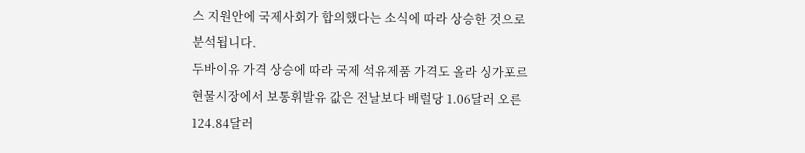스 지원안에 국제사회가 합의했다는 소식에 따라 상승한 것으로 분석됩니다.
두바이유 가격 상승에 따라 국제 석유제품 가격도 올라 싱가포르 현물시장에서 보통휘발유 값은 전날보다 배럴당 1.06달러 오른 124.84달러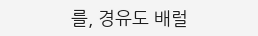를, 경유도 배럴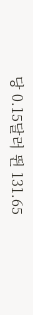당 0.15달러 뛴 131.65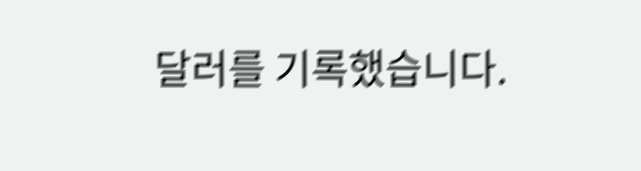달러를 기록했습니다.